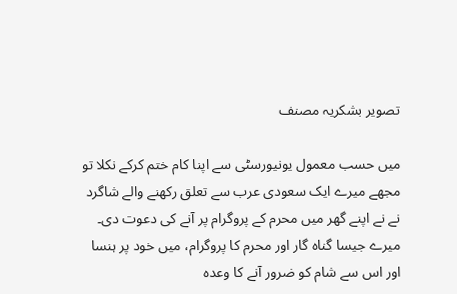تصویر بشکریہ مصنف

میں حسب معمول یونیورسٹی سے اپنا کام ختم کرکے نکلا تو مجھے میرے ایک سعودی عرب سے تعلق رکھنے والے شاگرد نے نے اپنے گھر میں محرم کے پروگرام پر آنے کی دعوت دی۔ میرے جیسا گناہ گار اور محرم کا پروگرام، میں خود پر ہنسا اور اس سے شام کو ضرور آنے کا وعدہ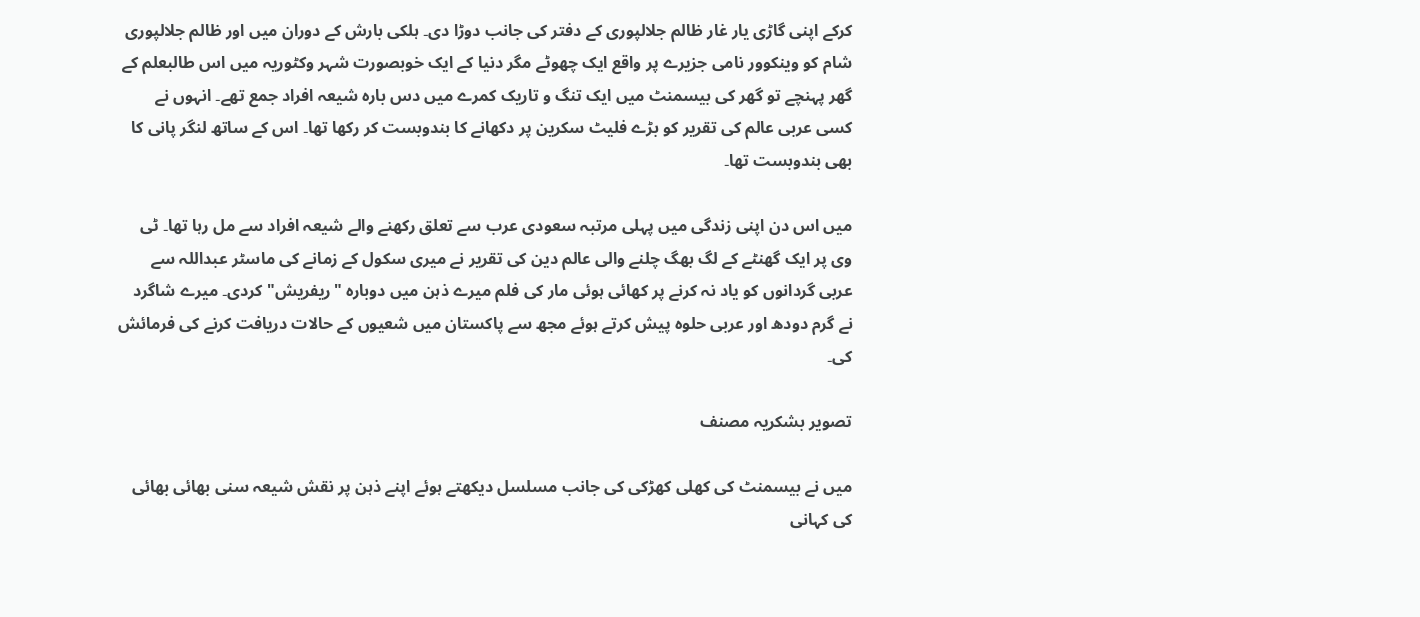کرکے اپنی گاڑی یار غار ظالم جلالپوری کے دفتر کی جانب دوڑا دی۔ ہلکی بارش کے دوران میں اور ظالم جلالپوری شام کو وینکوور نامی جزیرے پر واقع ایک چھوٹے مگر دنیا کے ایک خوبصورت شہر وکٹوریہ میں اس طالبعلم کے گھر پہنچے تو گھر کی بیسمنٹ میں ایک تنگ و تاریک کمرے میں دس بارہ شیعہ افراد جمع تھے۔ انہوں نے کسی عربی عالم کی تقریر کو بڑے فلیٹ سکرین پر دکھانے کا بندوبست کر رکھا تھا۔ اس کے ساتھ لنگر پانی کا بھی بندوبست تھا۔

میں اس دن اپنی زندگی میں پہلی مرتبہ سعودی عرب سے تعلق رکھنے والے شیعہ افراد سے مل رہا تھا۔ ٹی وی پر ایک گھنٹے کے لگ بھگ چلنے والی عالم دین کی تقریر نے میری سکول کے زمانے کی ماسٹر عبداللہ سے عربی گردانوں کو یاد نہ کرنے پر کھائی ہوئی مار کی فلم میرے ذہن میں دوبارہ "ریفریش" کردی۔ میرے شاگرد نے گرم دودھ اور عربی حلوہ پیش کرتے ہوئے مجھ سے پاکستان میں شعیوں کے حالات دریافت کرنے کی فرمائش کی۔

تصویر بشکریہ مصنف

میں نے بیسمنٹ کی کھلی کھڑکی کی جانب مسلسل دیکھتے ہوئے اپنے ذہن پر نقش شیعہ سنی بھائی بھائی کی کہانی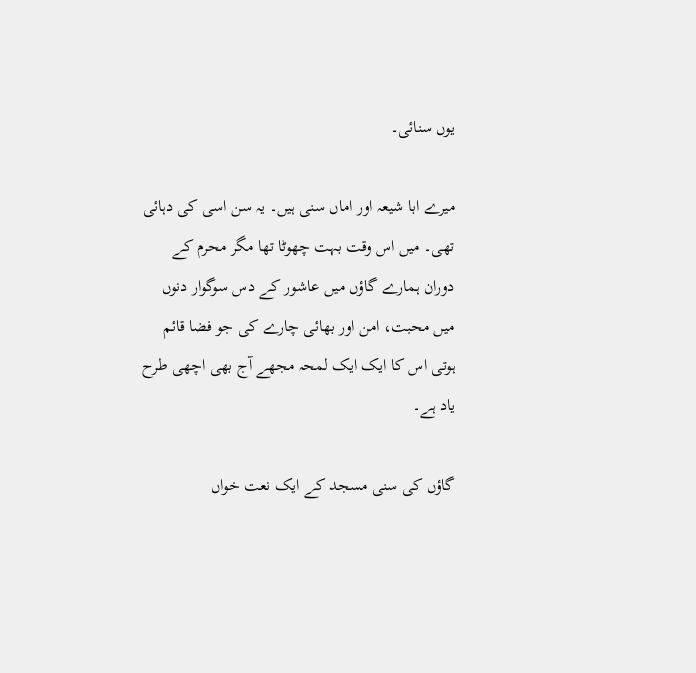یوں سنائی۔

میرے ابا شیعہ اور اماں سنی ہیں۔ یہ سن اسی کی دہائی تھی۔ میں اس وقت بہت چھوٹا تھا مگر محرم کے دوران ہمارے گاؤں میں عاشور کے دس سوگوار دنوں میں محبت، امن اور بھائی چارے کی جو فضا قائم ہوتی اس کا ایک ایک لمحہ مجھے آج بھی اچھی طرح یاد ہے۔

گاؤں کی سنی مسجد کے ایک نعت خواں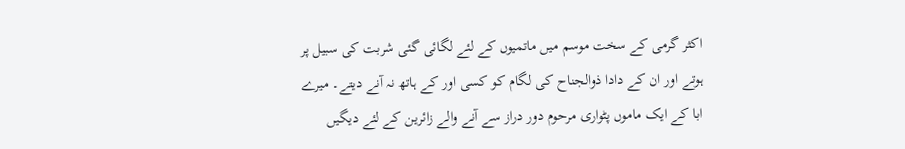اکثر گرمی کے سخت موسم میں ماتمیوں کے لئے لگائی گئی شربت کی سبیل پر ہوتے اور ان کے دادا ذوالجناح کی لگام کو کسی اور کے ہاتھ نہ آنے دیتے۔ میرے ابا کے ایک ماموں پٹواری مرحوم دور دراز سے آنے والے زائرین کے لئے دیگیں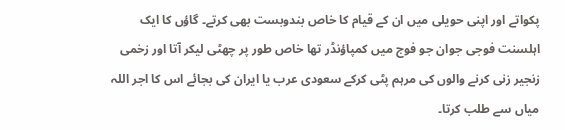پکواتے اور اپنی حویلی میں ان کے قیام کا خاص بندوبست بھی کرتے۔ گاؤں کا ایک اہلسنت فوجی جوان جو فوج میں کمپاؤنڈر تھا خاص طور پر چھٹی لیکر آتا اور زخمی زنجیر زنی کرنے والوں کی مرہم پٹی کرکے سعودی عرب یا ایران کی بجائے اس کا اجر اللہ میاں سے طلب کرتا۔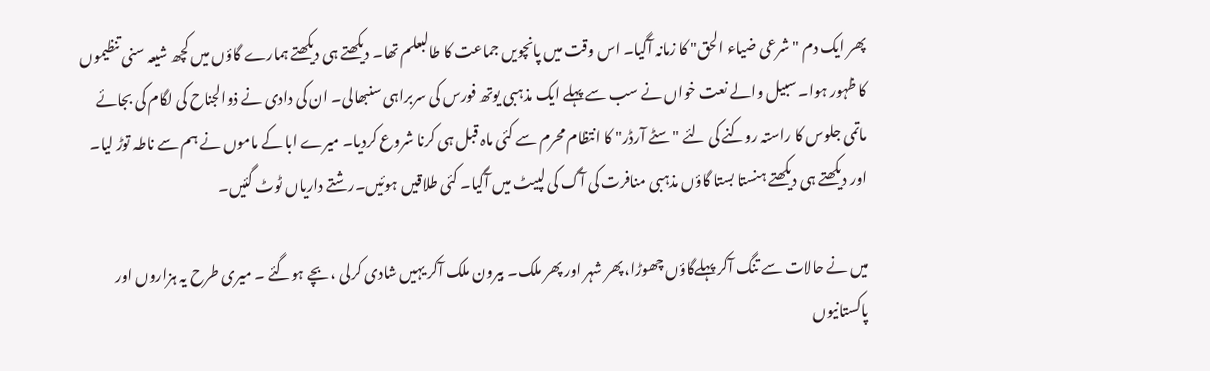پھر ایک دم "شرعی ضیاء الحق" کا زمانہ آگیا۔ اس وقت میں پانچویں جماعت کا طالبعلم تھا۔ دیکھتے ہی دیکھتے ہمارے گاؤں میں کچھ شیعہ سنی تنظیموں کا ظہور ہوا۔ سبیل والے نعت خواں نے سب سے پہلے ایک مذہبی یوتھ فورس کی سربراہی سنبھالی۔ ان کی دادی نے ذوالجناح کی لگام کی بجائے ماتمی جلوس کا راستہ روکنے کی لئے "سٹے آرڈر" کا انتظام محرم سے کئی ماہ قبل ہی کرنا شروع کردیا۔ میرے ابا کے ماموں نے ہم سے ناطہ توڑ لیا۔ اور دیکھتے ہی دیکھتے ہنستا بستا گاؤں مذہبی منافرت کی آگ کی لپیٹ میں آگیا۔ کئی طلاقیں ہوئیں۔رشتے داریاں ٹوٹ گئیں۔

میں نے حالات سے تنگ آکر پہلےگاؤں چھوڑا، پھر شہر اور پھر ملک۔ بیرون ملک آکر یہیں شادی کرلی ، بچے ہوگئے ۔ میری طرح یہ ہزاروں اور پاکستانیوں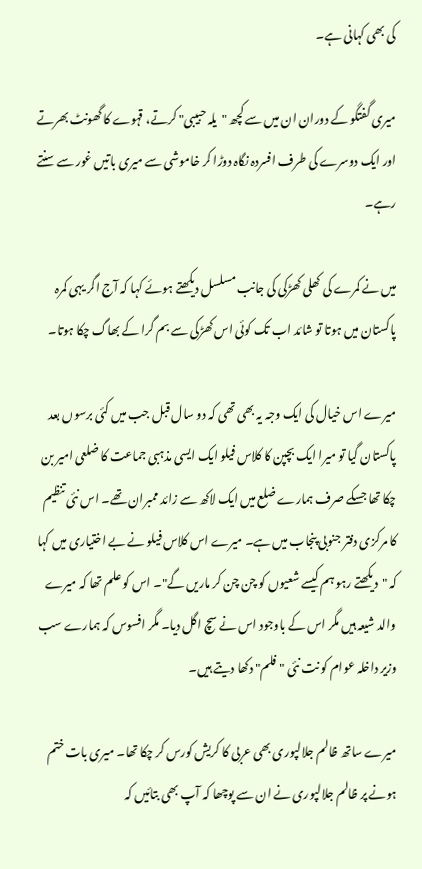کی بھی کہانی ہے۔

میری گفتگو کے دوران ان میں سے کچھ "یلہ حبیبی" کرتے، قہوے کا گھونٹ بھرتے اور ایک دوسرے کی طرف افسردہ نگاہ دوڑا کر خاموشی سے میری باتیں غور سے سنتے رہے۔

میں نے کمرے کی کھلی کھڑکی کی جانب مسلسل دیکھتے ہوئے کہا کہ آج اگر یہی کمرہ پاکستان میں ہوتا تو شائد اب تک کوئی اس کھڑکی سے بم گرا کے بھاگ چکا ہوتا۔

میرے اس خیال کی ایک وجہ یہ بھی تھی کہ دو سال قبل جب میں کئی برسوں بعد پاکستان گیا تو میرا ایک بچپن کا کلاس فیلو ایک ایسی مذہبی جماعت کا ضلعی امیر بن چکا تھا جسکے صرف ہمارے ضلع میں ایک لاکھ سے زائد ممبران تھے۔ اس نئی تنظیم کا مرکزی دفتر جنوبی پنجاب میں ہے۔ میرے اس کلاس فیلو نے بے اختیاری میں کہا کہ "دیکھتے رہو ہم کیسے شعیوں کو چن چن کر ماریں گے"۔ اس کو علم تھا کہ میرے والد شیعہ ہیں مگر اس کے باوجود اس نے سچ اگل دیا۔ مگر افسوس کہ ہمارے سب وزیر داخلہ عوام کو نت نئی "فلم" دکھا دیتے ہیں۔

میرے ساتھ ظالم جلالپوری بھی عربی کا کریش کورس کر چکا تھا۔ میری بات ختم ہونے پر ظالم جلالپوری نے ان سے پوچھا کہ آپ بھی بتائیں کہ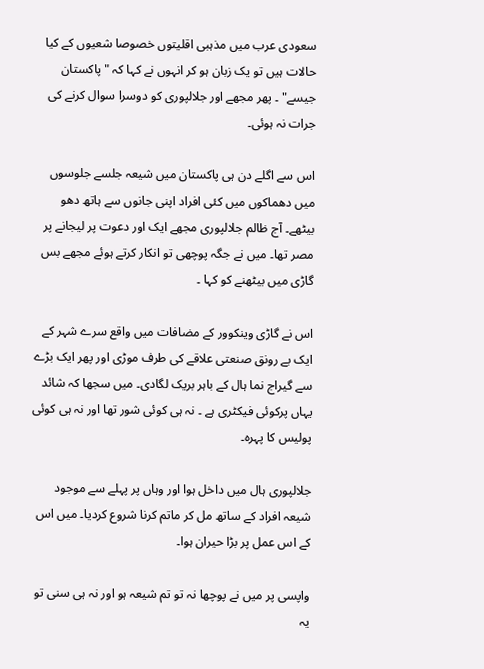سعودی عرب میں مذہبی اقلیتوں خصوصا شعیوں کے کیا حالات ہیں تو یک زبان ہو کر انہوں نے کہا کہ "پاکستان جیسے" ۔ پھر مجھے اور جلالپوری کو دوسرا سوال کرنے کی جرات نہ ہوئی۔

اس سے اگلے دن ہی پاکستان میں شیعہ جلسے جلوسوں میں دھماکوں میں کئی افراد اپنی جانوں سے ہاتھ دھو بیٹھے۔ آج ظالم جلالپوری مجھے ایک اور دعوت پر لیجانے پر مصر تھا۔ میں نے جگہ پوچھی تو انکار کرتے ہوئے مجھے بس گاڑی میں بیٹھنے کو کہا ۔

اس نے گاڑی وینکوور کے مضافات میں واقع سرے شہر کے ایک بے رونق صنعتی علاقے کی طرف موڑی اور پھر ایک بڑے سے گیراج نما ہال کے باہر بریک لگادی۔ میں سجھا کہ شائد یہاں پرکوئی فیکٹری ہے ۔ نہ ہی کوئی شور تھا اور نہ ہی کوئی پولیس کا پہرہ۔

جلالپوری ہال میں داخل ہوا اور وہاں پر پہلے سے موجود شیعہ افراد کے ساتھ مل کر ماتم کرنا شروع کردیا۔ میں اس کے اس عمل پر بڑا حیران ہوا۔

واپسی پر میں نے پوچھا نہ تو تم شیعہ ہو اور نہ ہی سنی تو یہ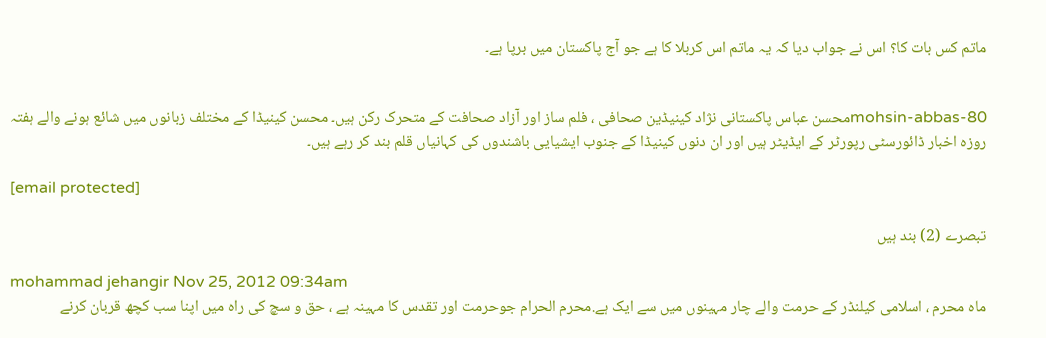ماتم کس بات کا؟ اس نے جواب دیا کہ یہ ماتم اس کربلا کا ہے جو آج پاکستان میں برپا ہے۔


mohsin-abbas-80محسن عباس پاکستانی نژاد کینیڈین صحافی ، فلم ساز اور آزاد صحافت کے متحرک رکن ہیں۔ محسن کینیڈا کے مختلف زبانوں میں شائع ہونے والے ہفتہ روزہ اخبار ڈائورسٹی رپورٹر کے ایڈیٹر ہیں اور ان دنوں کینیڈا کے جنوب ایشیایی باشندوں کی کہانیاں قلم بند کر رہے ہیں۔

[email protected]

تبصرے (2) بند ہیں

mohammad jehangir Nov 25, 2012 09:34am
ماہ محرم ، اسلامی کیلنڈر کے حرمت والے چار مہینوں میں سے ایک ہے.محرم الحرام جوحرمت اور تقدس کا مہینہ ہے ، حق و سچ کی راہ میں اپنا سب کچھ قربان کرنے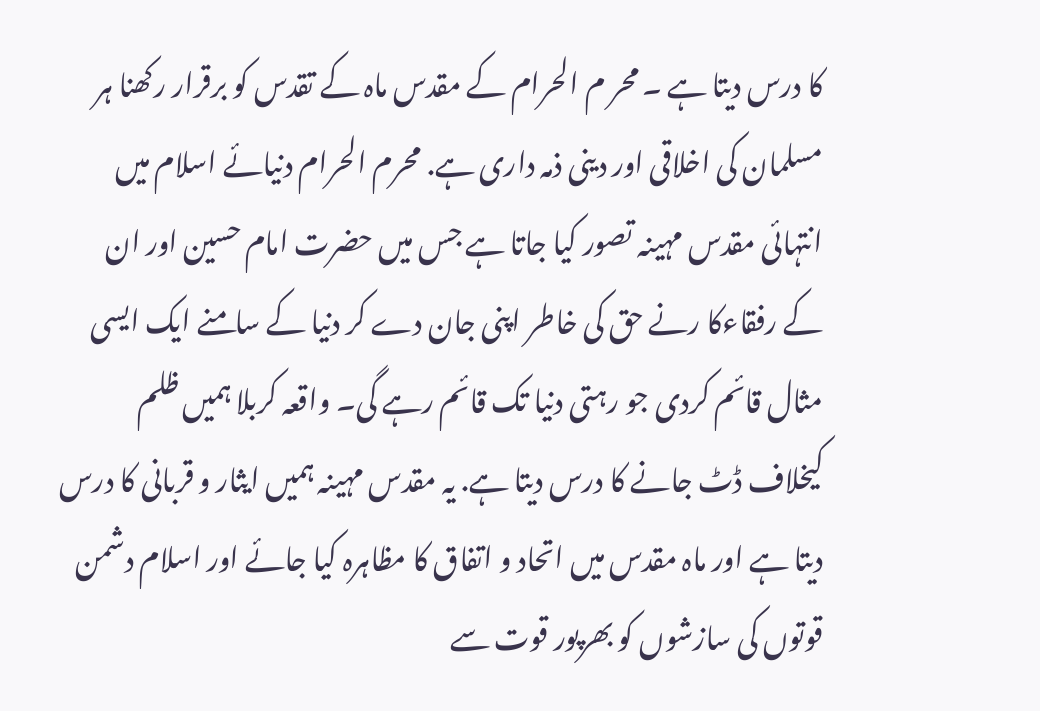کا درس دیتا ہے ۔ محر م الحرام کے مقدس ماہ کے تقدس کو برقرار رکھنا ہر مسلمان کی اخلاقی اور دینی ذمہ داری ہے. محرم الحرام دنیائے اسلام میں انتہائی مقدس مہینہ تصور کیا جاتا ہے جس میں حضرت امام حسین اور ان کے رفقاءکا رنے حق کی خاطر اپنی جان دے کر دنیا کے سامنے ایک ایسی مثال قائم کردی جو رہتی دنیا تک قائم رہے گی۔ واقعہ کربلا ہمیں ظلم کیخلاف ڈٹ جانے کا درس دیتا ہے. یہ مقدس مہینہ ہمیں ایثار و قربانی کا درس دیتا ہے اور ماہ مقدس میں اتحاد و اتفاق کا مظاہرہ کیا جائے اور اسلام دشمن قوتوں کی سازشوں کو بھرپور قوت سے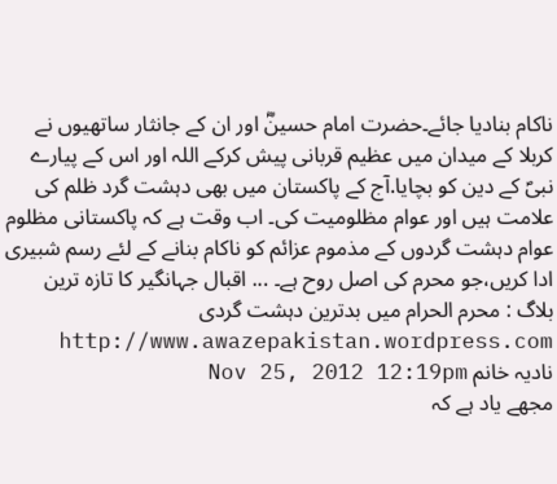ناکام بنادیا جائے۔حضرت امام حسینؓ اور ان کے جانثار ساتھیوں نے کربلا کے میدان میں عظیم قربانی پیش کرکے اللہ اور اس کے پیارے نبیؐ کے دین کو بچایا.آج کے پاکستان میں بھی دہشت گرد ظلم کی علامت ہیں اور عوام مظلومیت کی۔ اب وقت ہے کہ پاکستانی مظلوم عوام دہشت گردوں کے مذموم عزائم کو ناکام بنانے کے لئے رسم شبیری ادا کریں،جو محرم کی اصل روح ہے۔ ... اقبال جہانگیر کا تازہ ترین بلاگ : محرم الحرام میں بدترین دہشت گردی http://www.awazepakistan.wordpress.com
نادیہ خانم Nov 25, 2012 12:19pm
مجھے یاد ہے کہ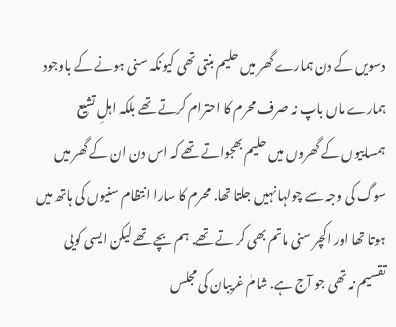دسویں کے دن ہمارے گھر میں حلیم بنتی تھی کیونکہ سنی ہونے کے باوجود ہمارے ماں باپ نہ صرف محرم کا احترام کرتے تھے بلکہ اہلِ تشیع ہمساییوں کے گھروں میں حلیم بھجواتے تھے کہ اس دن ان کے گھر میں سوگ کی وجہ سے چولہا نہیں جلتا تھا. محرم کا سارا انتظام سنیوں کی ہاتھ میں ہوتا تھا اور اکچر سنی ماتم بھی کر تے تھے. ہم بچے تھے لیکن ایسی کویی تقسیم نہ تھی جو آج ہے. شامٰ غریبان کی مجلس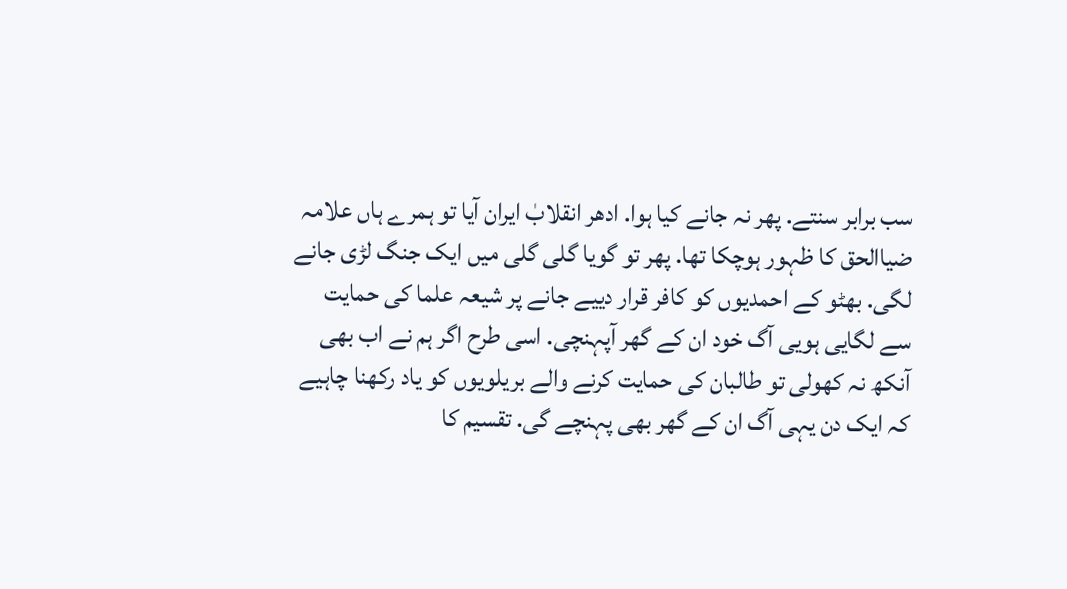سب برابر سنتے. پھر نہ جانے کیا ہوا. ادھر انقلابٰ ایران آیا تو ہمرے ہاں علامہ ضیاالحق کا ظہور ہوچکا تھا. پھر تو گویا گلی گلی میں ایک جنگ لڑی جانے لگی. بھٹو کے احمدیوں کو کافر قرار دییے جانے پر شیعہ علما کی حمایت  سے لگایی ہویی آگ خود ان کے گھر آپہنچی. اسی طرح اگر ہم نے اب بھی آنکھ نہ کھولی تو طالبان کی حمایت کرنے والے بریلویوں کو یاد رکھنا چاہیے کہ ایک دن یہی آگ ان کے گھر بھی پہنچے گی. تقسیم کا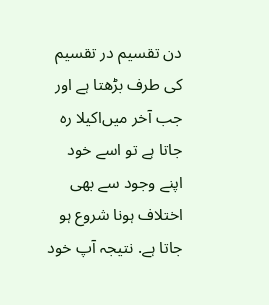دن تقسیم در تقسیم کی طرف بڑھتا ہے اور جب آخر میں‌اکیلا رہ جاتا ہے تو اسے خود اپنے وجود سے بھی اختلاف ہونا شروع ہو جاتا ہے. نتیجہ آپ خود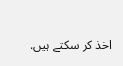اخذ کر سکتے ہیں.